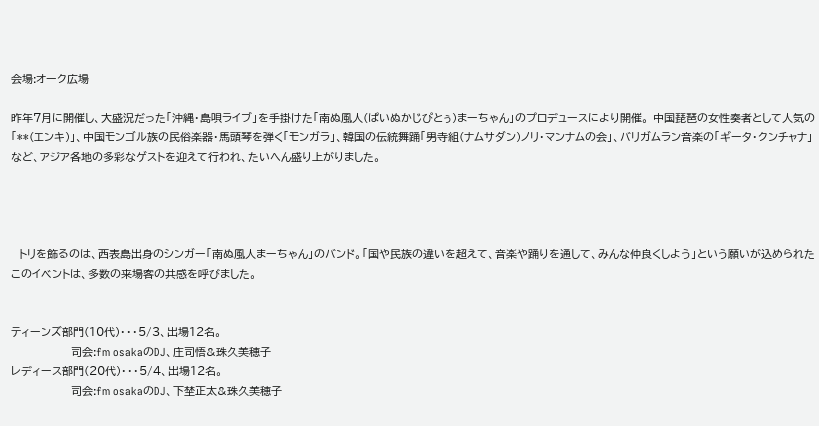会場:オーク広場

昨年7月に開催し、大盛況だった「沖縄・島唄ライブ」を手掛けた「南ぬ風人(ぱいぬかじぴとぅ)まーちゃん」のプロデュースにより開催。 中国琵琶の女性奏者として人気の「**(エンキ)」、中国モンゴル族の民俗楽器・馬頭琴を弾く「モンガラ」、韓国の伝統舞踊「男寺組(ナムサダン)ノリ・マンナムの会」、バリガムラン音楽の「ギータ・クンチャナ」など、アジア各地の多彩なゲストを迎えて行われ、たいへん盛り上がりました。




  トリを飾るのは、西表島出身のシンガー「南ぬ風人まーちゃん」のバンド。「国や民族の違いを超えて、音楽や踊りを通して、みんな仲良くしよう」という願いが込められたこのイベントは、多数の来場客の共感を呼びました。


ティーンズ部門(10代)・・・5/3、出場12名。
               司会:fm osakaのDJ、庄司悟&珠久美穂子
レディース部門(20代)・・・5/4、出場12名。
               司会:fm osakaのDJ、下埜正太&珠久美穂子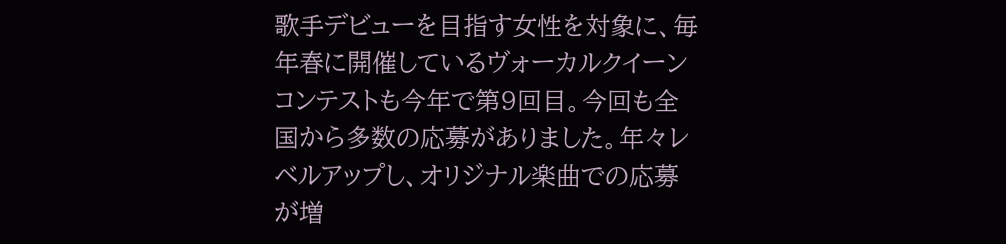歌手デビューを目指す女性を対象に、毎年春に開催しているヴォーカルクイーンコンテストも今年で第9回目。今回も全国から多数の応募がありました。年々レベルアップし、オリジナル楽曲での応募が増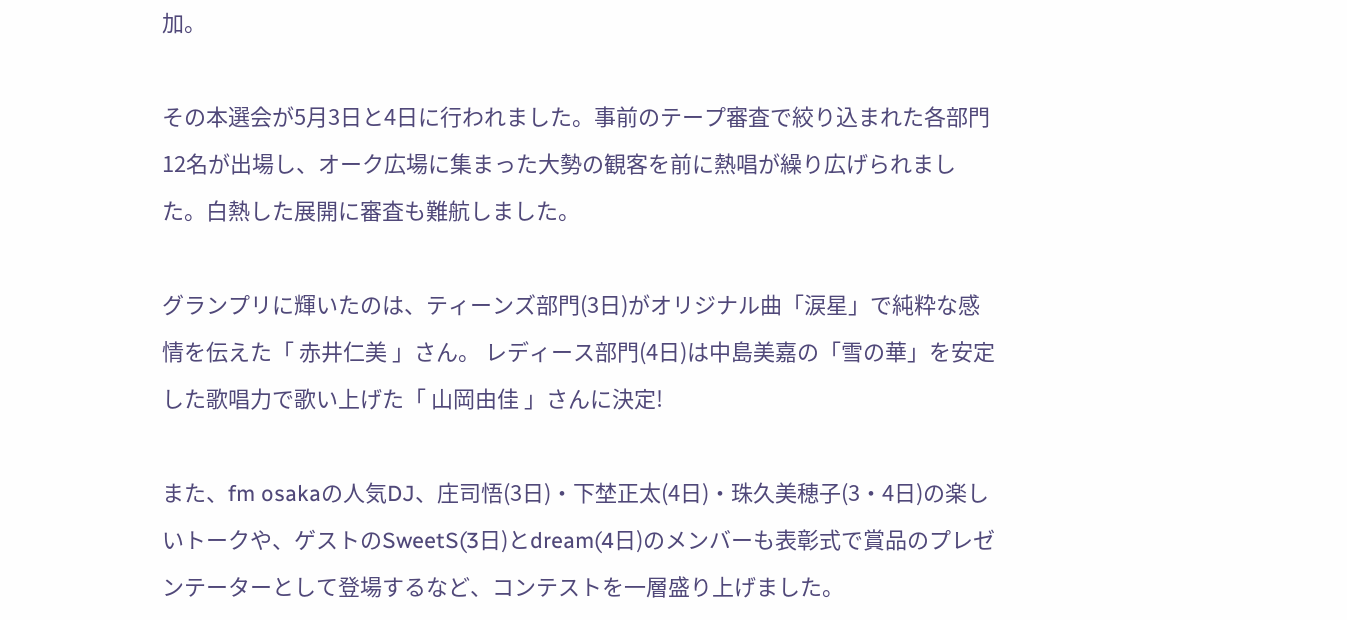加。

その本選会が5月3日と4日に行われました。事前のテープ審査で絞り込まれた各部門12名が出場し、オーク広場に集まった大勢の観客を前に熱唱が繰り広げられました。白熱した展開に審査も難航しました。

グランプリに輝いたのは、ティーンズ部門(3日)がオリジナル曲「涙星」で純粋な感情を伝えた「 赤井仁美 」さん。 レディース部門(4日)は中島美嘉の「雪の華」を安定した歌唱力で歌い上げた「 山岡由佳 」さんに決定!

また、fm osakaの人気DJ、庄司悟(3日)・下埜正太(4日)・珠久美穂子(3・4日)の楽しいトークや、ゲストのSweetS(3日)とdream(4日)のメンバーも表彰式で賞品のプレゼンテーターとして登場するなど、コンテストを一層盛り上げました。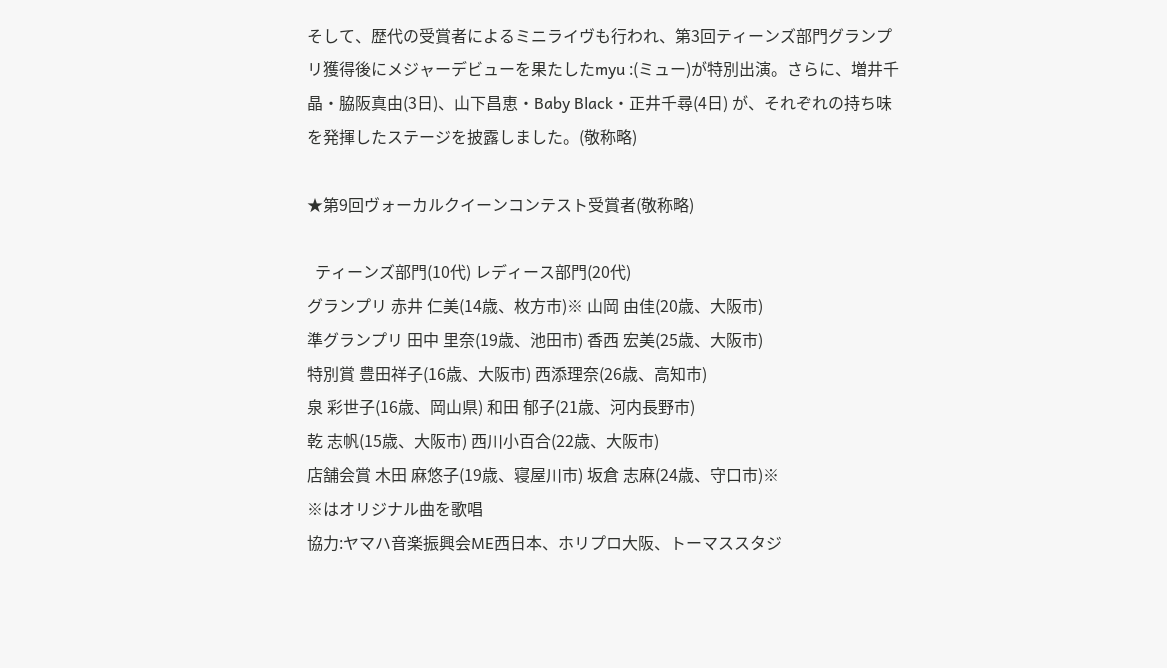そして、歴代の受賞者によるミニライヴも行われ、第3回ティーンズ部門グランプリ獲得後にメジャーデビューを果たしたmyu :(ミュー)が特別出演。さらに、増井千晶・脇阪真由(3日)、山下昌恵・Baby Black・正井千尋(4日) が、それぞれの持ち味を発揮したステージを披露しました。(敬称略)

★第9回ヴォーカルクイーンコンテスト受賞者(敬称略)

  ティーンズ部門(10代) レディース部門(20代)
グランプリ 赤井 仁美(14歳、枚方市)※ 山岡 由佳(20歳、大阪市)
準グランプリ 田中 里奈(19歳、池田市) 香西 宏美(25歳、大阪市)
特別賞 豊田祥子(16歳、大阪市) 西添理奈(26歳、高知市)
泉 彩世子(16歳、岡山県) 和田 郁子(21歳、河内長野市)
乾 志帆(15歳、大阪市) 西川小百合(22歳、大阪市)
店舗会賞 木田 麻悠子(19歳、寝屋川市) 坂倉 志麻(24歳、守口市)※
※はオリジナル曲を歌唱
協力:ヤマハ音楽振興会ME西日本、ホリプロ大阪、トーマススタジ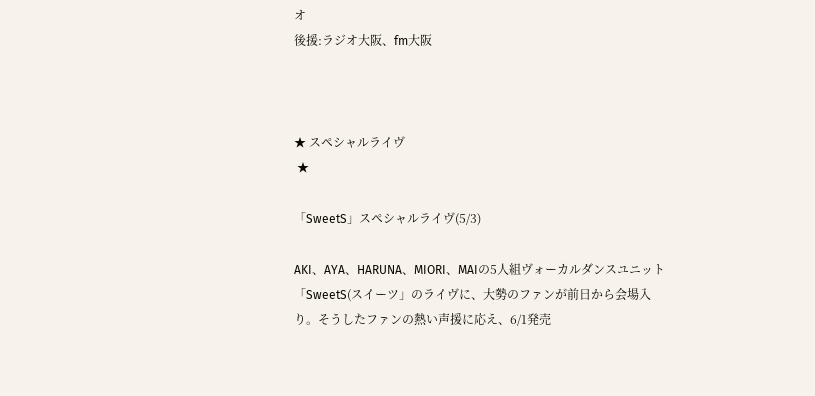オ
後援:ラジオ大阪、fm大阪



★ スペシャルライヴ
 ★

「SweetS」スペシャルライヴ(5/3)

AKI、AYA、HARUNA、MIORI、MAIの5人組ヴォーカルダンスユニット「SweetS(スイーツ」のライヴに、大勢のファンが前日から会場入り。そうしたファンの熱い声援に応え、6/1発売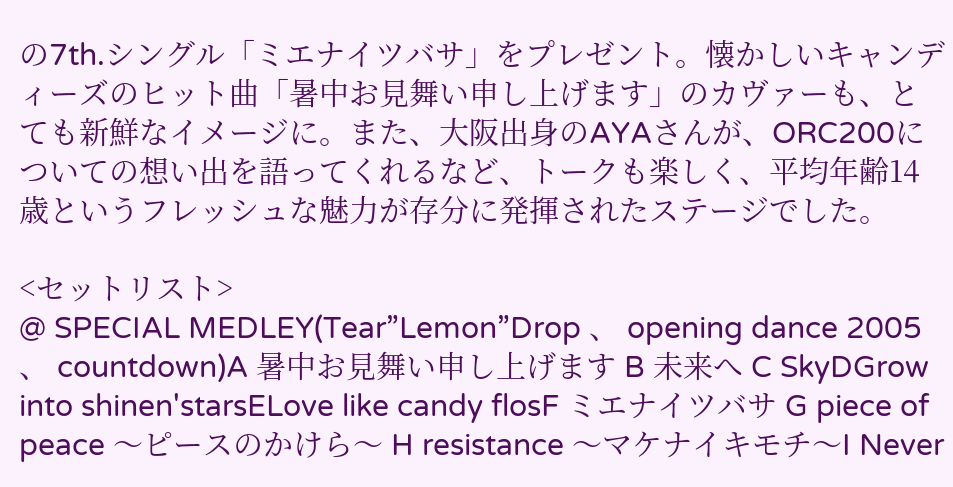の7th.シングル「ミエナイツバサ」をプレゼント。懐かしいキャンディーズのヒット曲「暑中お見舞い申し上げます」のカヴァーも、とても新鮮なイメージに。また、大阪出身のAYAさんが、ORC200についての想い出を語ってくれるなど、トークも楽しく、平均年齢14歳というフレッシュな魅力が存分に発揮されたステージでした。

<セットリスト>
@ SPECIAL MEDLEY(Tear”Lemon”Drop 、 opening dance 2005 、 countdown)A 暑中お見舞い申し上げます B 未来へ C SkyDGrow into shinen'starsELove like candy flosF ミエナイツバサ G piece of peace 〜ピースのかけら〜 H resistance 〜マケナイキモチ〜I Never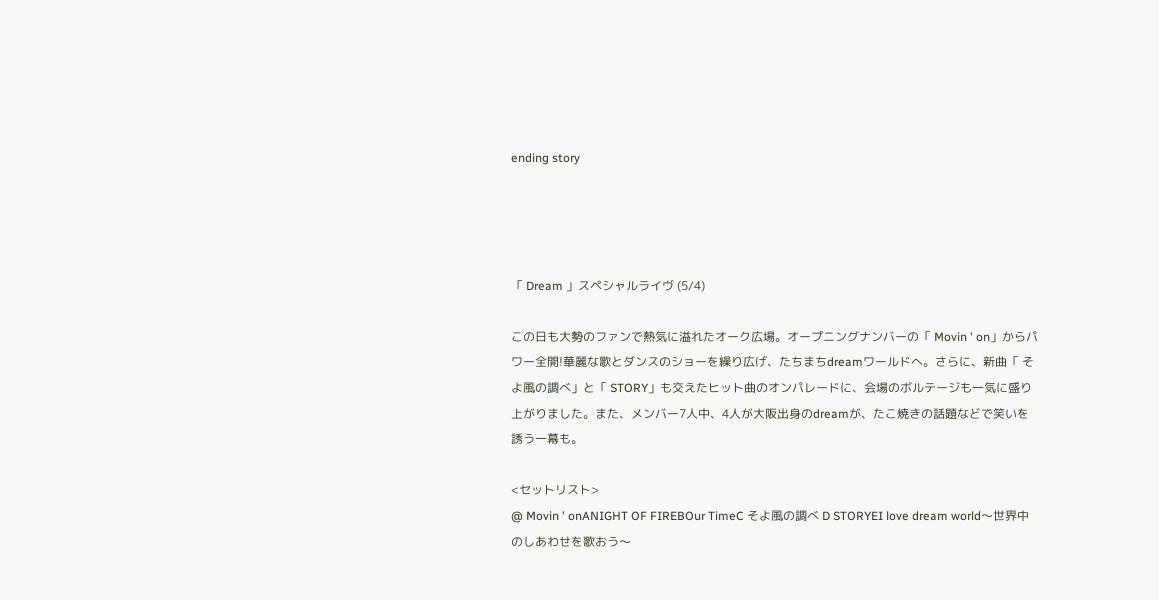ending story




「 Dream 」スペシャルライヴ (5/4)

この日も大勢のファンで熱気に溢れたオーク広場。オープニングナンバーの「 Movin ' on」からパワー全開!華麗な歌とダンスのショーを繰り広げ、たちまちdreamワールドへ。さらに、新曲「 そよ風の調べ」と「 STORY」も交えたヒット曲のオンパレードに、会場のボルテージも一気に盛り上がりました。また、メンバー7人中、4人が大阪出身のdreamが、たこ焼きの話題などで笑いを誘う一幕も。

<セットリスト>
@ Movin ' onANIGHT OF FIREBOur TimeC そよ風の調べ D STORYEI love dream world〜世界中のしあわせを歌おう〜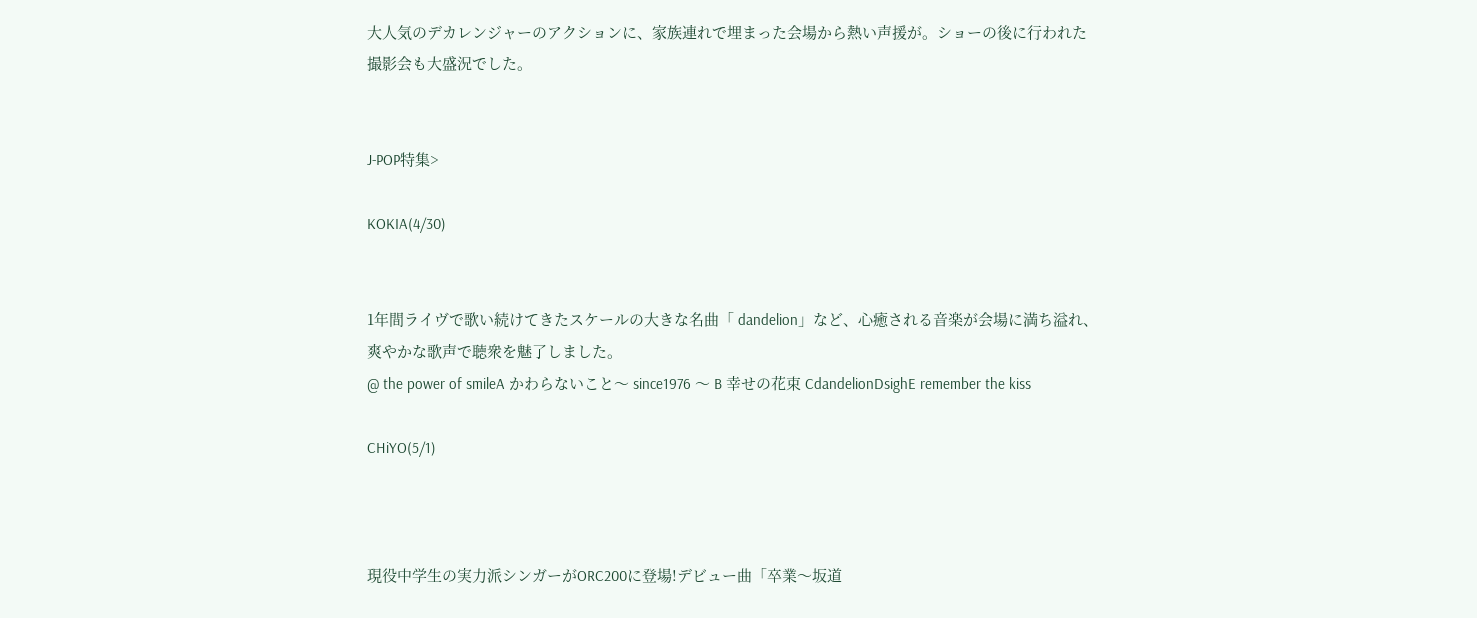大人気のデカレンジャーのアクションに、家族連れで埋まった会場から熱い声援が。ショーの後に行われた撮影会も大盛況でした。


J-POP特集>

KOKIA(4/30)


1年間ライヴで歌い続けてきたスケールの大きな名曲「 dandelion」など、心癒される音楽が会場に満ち溢れ、爽やかな歌声で聴衆を魅了しました。
@ the power of smileA かわらないこと〜 since1976 〜 B 幸せの花束 CdandelionDsighE remember the kiss

CHiYO(5/1)



現役中学生の実力派シンガーがORC200に登場!デビュー曲「卒業〜坂道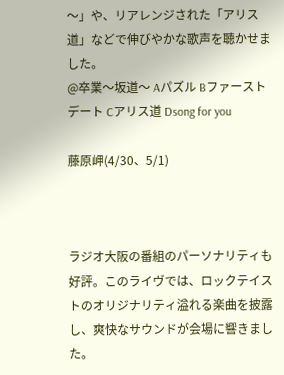〜」や、リアレンジされた「アリス道」などで伸びやかな歌声を聴かせました。
@卒業〜坂道〜 Aパズル Bファーストデート Cアリス道 Dsong for you

藤原岬(4/30、5/1)



ラジオ大阪の番組のパーソナリティも好評。このライヴでは、ロックテイストのオリジナリティ溢れる楽曲を披露し、爽快なサウンドが会場に響きました。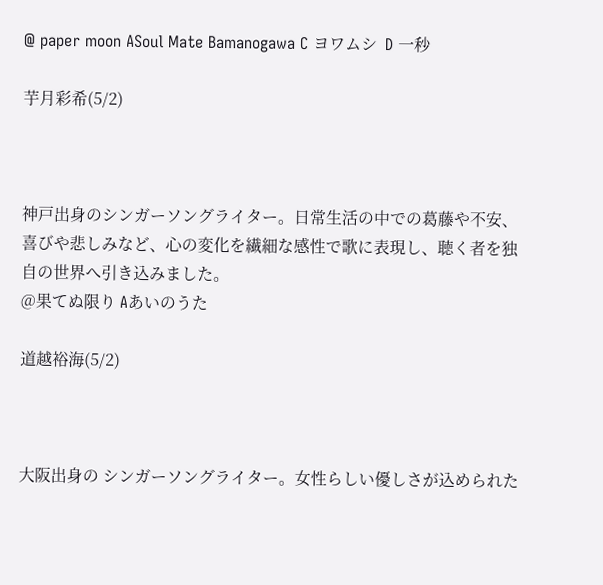@ paper moon ASoul Mate Bamanogawa C ヨワムシ  D 一秒

芋月彩希(5/2)



神戸出身のシンガーソングライター。日常生活の中での葛藤や不安、喜びや悲しみなど、心の変化を繊細な感性で歌に表現し、聴く者を独自の世界へ引き込みました。
@果てぬ限り Aあいのうた

道越裕海(5/2)



大阪出身の シンガーソングライター。女性らしい優しさが込められた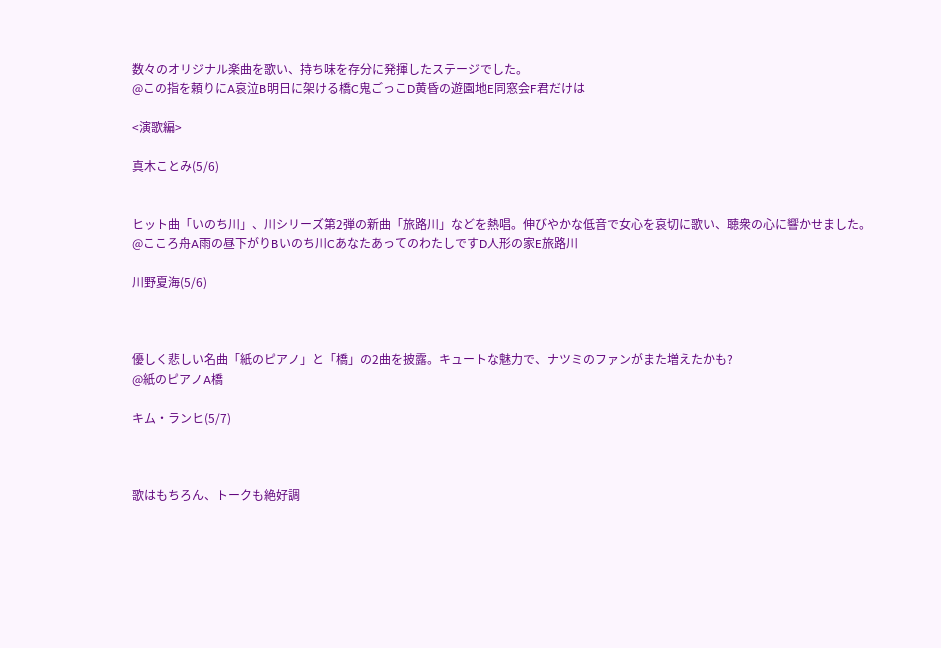数々のオリジナル楽曲を歌い、持ち味を存分に発揮したステージでした。
@この指を頼りにA哀泣B明日に架ける橋C鬼ごっこD黄昏の遊園地E同窓会F君だけは

<演歌編>

真木ことみ(5/6)


ヒット曲「いのち川」、川シリーズ第2弾の新曲「旅路川」などを熱唱。伸びやかな低音で女心を哀切に歌い、聴衆の心に響かせました。
@こころ舟A雨の昼下がりBいのち川CあなたあってのわたしですD人形の家E旅路川

川野夏海(5/6)



優しく悲しい名曲「紙のピアノ」と「橋」の2曲を披露。キュートな魅力で、ナツミのファンがまた増えたかも?
@紙のピアノA橋

キム・ランヒ(5/7)



歌はもちろん、トークも絶好調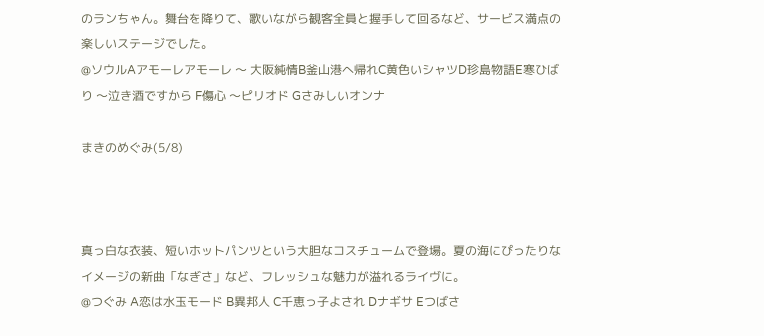のランちゃん。舞台を降りて、歌いながら観客全員と握手して回るなど、サービス満点の楽しいステージでした。
@ソウルAアモーレアモーレ 〜 大阪純情B釜山港へ帰れC黄色いシャツD珍島物語E寒ひばり 〜泣き酒ですから F傷心 〜ピリオド Gさみしいオンナ

まきのめぐみ(5/8)



真っ白な衣装、短いホットパンツという大胆なコスチュームで登場。夏の海にぴったりなイメージの新曲「なぎさ」など、フレッシュな魅力が溢れるライヴに。
@つぐみ A恋は水玉モード B異邦人 C千恵っ子よされ Dナギサ Eつばさ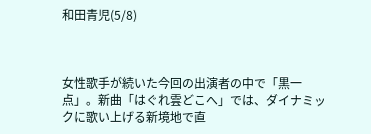和田青児(5/8)



女性歌手が続いた今回の出演者の中で「黒一点」。新曲「はぐれ雲どこへ」では、ダイナミックに歌い上げる新境地で直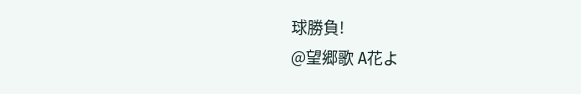球勝負!
@望郷歌 A花よ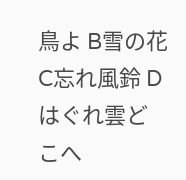鳥よ B雪の花 C忘れ風鈴 Dはぐれ雲どこへ